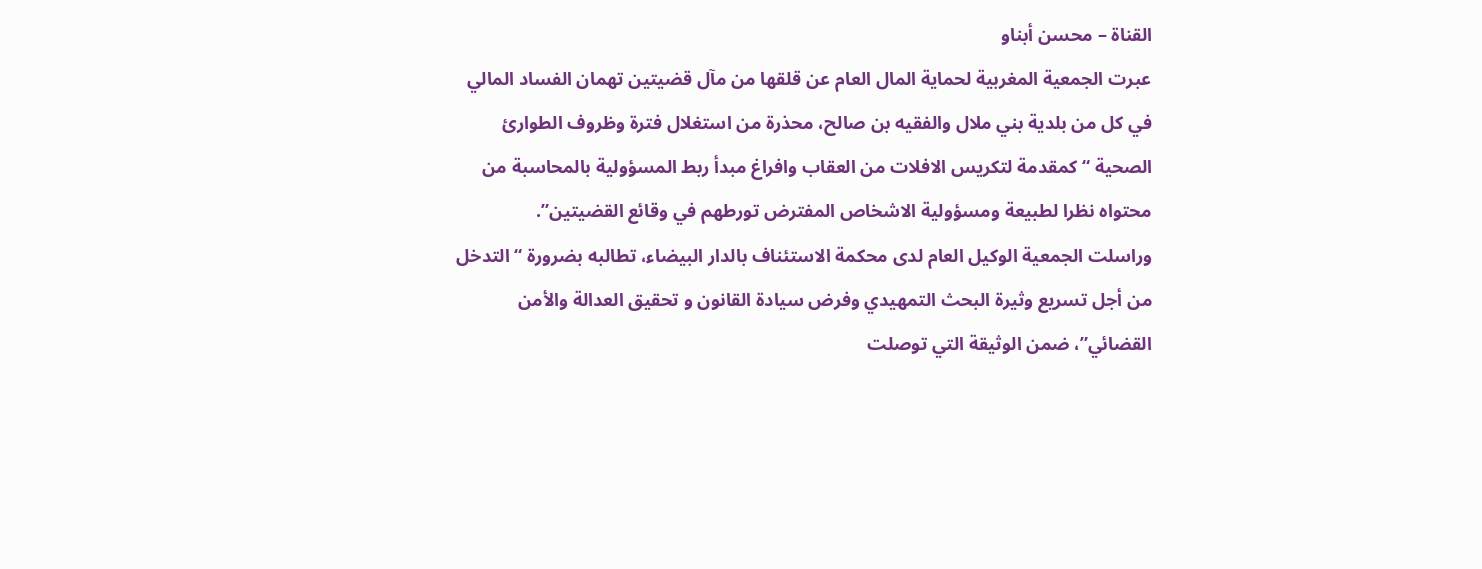القناة – محسن أبناو
عبرت الجمعية المغربية لحماية المال العام عن قلقها من مآل قضيتين تهمان الفساد المالي في كل من بلدية بني ملال والفقيه بن صالح، محذرة من استغلال فترة وظروف الطوارئ الصحية “كمقدمة لتكريس الافلات من العقاب وافراغ مبدأ ربط المسؤولية بالمحاسبة من محتواه نظرا لطبيعة ومسؤولية الاشخاص المفترض تورطهم في وقائع القضيتين”.
وراسلت الجمعية الوكيل العام لدى محكمة الاستئناف بالدار البيضاء، تطالبه بضرورة “التدخل من أجل تسريع وثيرة البحث التمهيدي وفرض سيادة القانون و تحقيق العدالة والأمن القضائي”، ضمن الوثيقة التي توصلت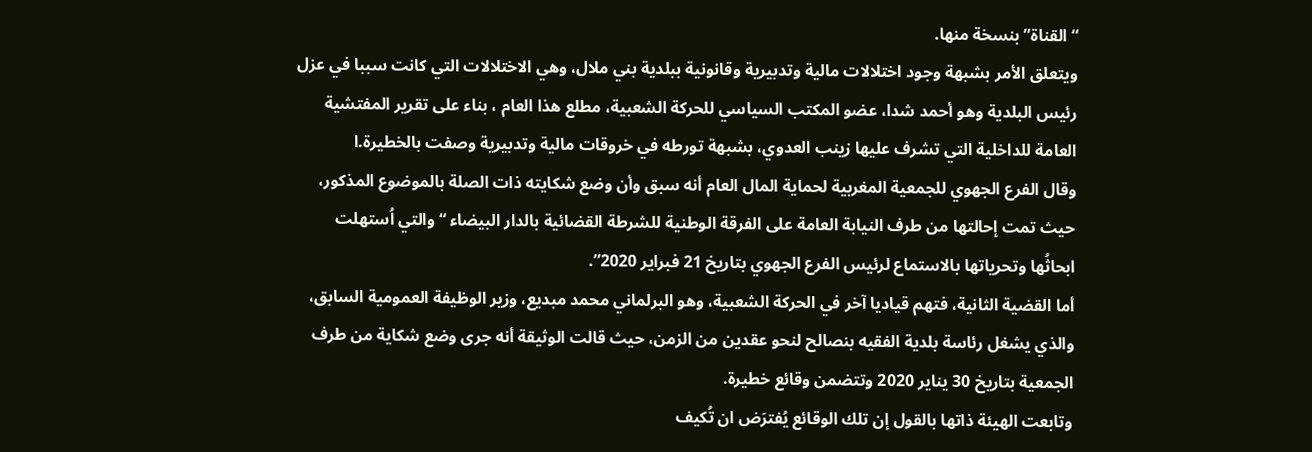“القناة” بنسخة منها.
ويتعلق الأمر بشبهة وجود اختلالات مالية وتدبيرية وقانونية ببلدية بني ملال، وهي الاختلالات التي كانت سببا في عزل رئيس البلدية وهو أحمد شدا، عضو المكتب السياسي للحركة الشعبية، مطلع هذا العام ، بناء على تقرير المفتشية العامة للداخلية التي تشرف عليها زينب العدوي، بشبهة تورطه في خروقات مالية وتدبيرية وصفت بالخطيرة.ا
وقال الفرع الجهوي للجمعية المغربية لحماية المال العام أنه سبق وأن وضع شكايته ذات الصلة بالموضوع المذكور، حيث تمت إحالتها من طرف النيابة العامة على الفرقة الوطنية للشرطة القضائية بالدار البيضاء “والتي اُستهلت ابحاثُها وتحرياتها بالاستماع لرئيس الفرع الجهوي بتاريخ 21 فبراير 2020”.
أما القضية الثانية، فتهم قياديا آخر في الحركة الشعبية، وهو البرلماني محمد مبديع، وزير الوظيفة العمومية السابق، والذي يشغل رئاسة بلدية الفقيه بنصالح لنحو عقدين من الزمن، حيث قالت الوثيقة أنه جرى وضع شكاية من طرف الجمعية بتاريخ 30 يناير 2020 وتتضمن وقائع خطيرة.
وتابعت الهيئة ذاتها بالقول إن تلك الوقائع يُفترَض ان تُكيف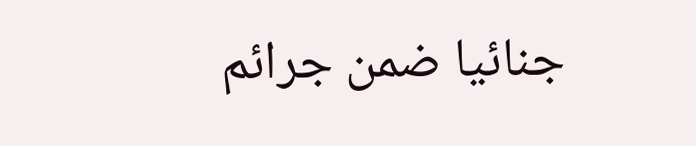جنائيا ضمن جرائم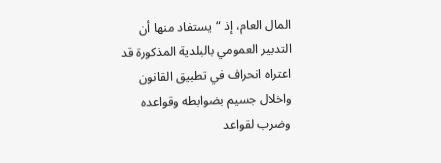المال العام، إذ “يستفاد منها أن التدبير العمومي بالبلدية المذكورة قد اعتراه انحراف في تطبيق القانون واخلال جسيم بضوابطه وقواعده وضرب لقواعد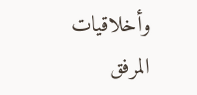وأخلاقيات المرفق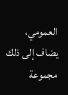العمومي، يضاف إلى ذلك مجموعة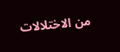من الاختلالات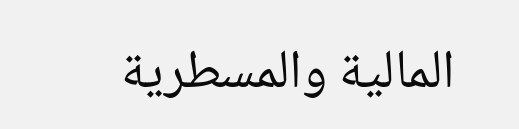المالية والمسطرية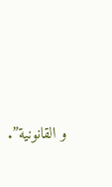و القانونية”.